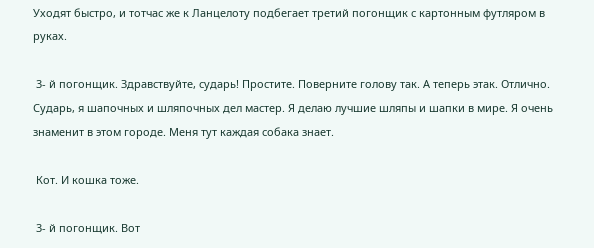Уходят быстро, и тотчас же к Ланцелоту подбегает третий погонщик с картонным футляром в руках.

 3- й погонщик. Здравствуйте, сударь! Простите. Поверните голову так. А теперь этак. Отлично. Сударь, я шапочных и шляпочных дел мастер. Я делаю лучшие шляпы и шапки в мире. Я очень знаменит в этом городе. Меня тут каждая собака знает.

 Кот. И кошка тоже.

 3- й погонщик. Вот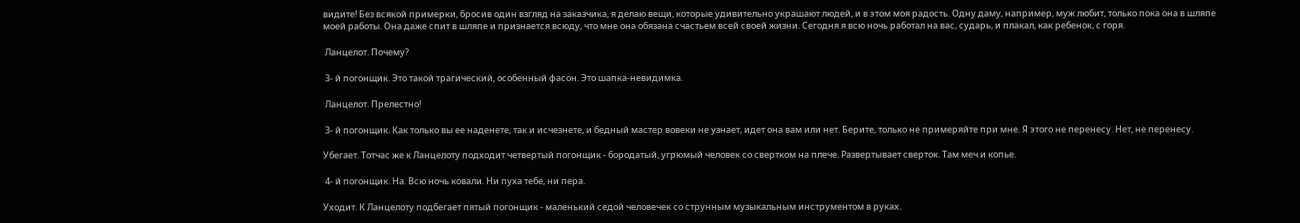видите! Без всякой примерки, бросив один взгляд на заказчика, я делаю вещи, которые удивительно украшают людей, и в этом моя радость. Одну даму, например, муж любит, только пока она в шляпе моей работы. Она даже спит в шляпе и признается всюду, что мне она обязана счастьем всей своей жизни. Сегодня я всю ночь работал на вас, сударь, и плакал, как ребенок, с горя.

 Ланцелот. Почему?

 3- й погонщик. Это такой трагический, особенный фасон. Это шапка-невидимка.

 Ланцелот. Прелестно!

 3- й погонщик. Как только вы ее наденете, так и исчезнете, и бедный мастер вовеки не узнает, идет она вам или нет. Берите, только не примеряйте при мне. Я этого не перенесу. Нет, не перенесу.

Убегает. Тотчас же к Ланцелоту подходит четвертый погонщик - бородатый, угрюмый человек со свертком на плече. Развертывает сверток. Там меч и копье.

 4- й погонщик. На. Всю ночь ковали. Ни пуха тебе, ни пера.

Уходит. К Ланцелоту подбегает пятый погонщик - маленький седой человечек со струнным музыкальным инструментом в руках.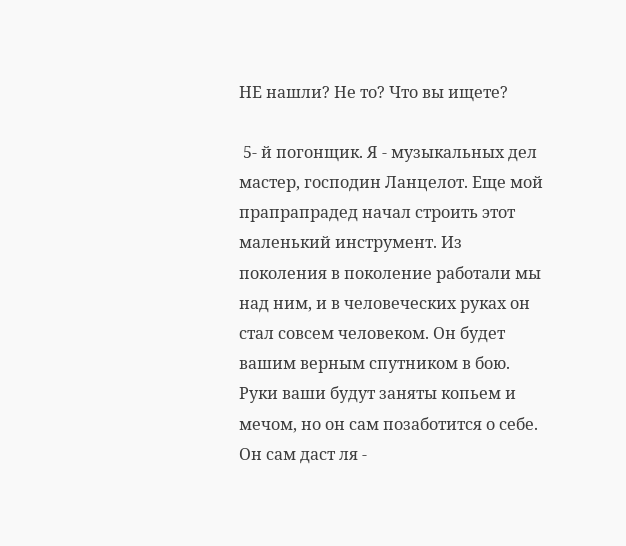НЕ нашли? Не то? Что вы ищете?

 5- й погонщик. Я - музыкальных дел мастер, господин Ланцелот. Еще мой прапрапрадед начал строить этот маленький инструмент. Из поколения в поколение работали мы над ним, и в человеческих руках он стал совсем человеком. Он будет вашим верным спутником в бою. Руки ваши будут заняты копьем и мечом, но он сам позаботится о себе. Он сам даст ля -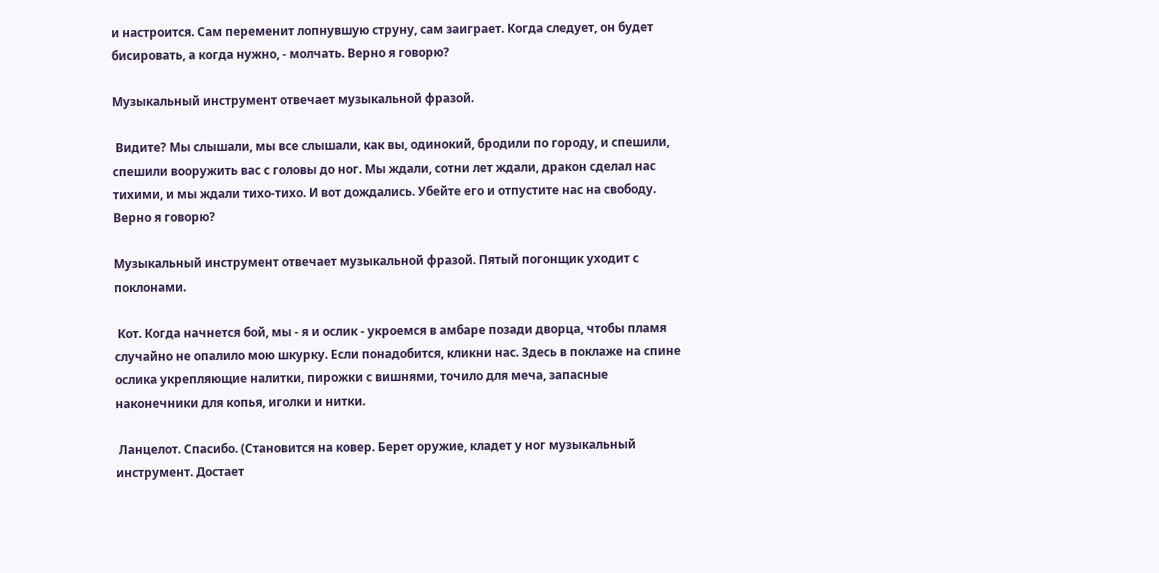и настроится. Сам переменит лопнувшую струну, сам заиграет. Когда следует, он будет бисировать, а когда нужно, - молчать. Верно я говорю?

Музыкальный инструмент отвечает музыкальной фразой.

 Видите? Мы слышали, мы все слышали, как вы, одинокий, бродили по городу, и спешили, спешили вооружить вас с головы до ног. Мы ждали, сотни лет ждали, дракон сделал нас тихими, и мы ждали тихо-тихо. И вот дождались. Убейте его и отпустите нас на свободу. Верно я говорю?

Музыкальный инструмент отвечает музыкальной фразой. Пятый погонщик уходит с поклонами.

 Кот. Когда начнется бой, мы - я и ослик - укроемся в амбаре позади дворца, чтобы пламя случайно не опалило мою шкурку. Если понадобится, кликни нас. Здесь в поклаже на спине ослика укрепляющие налитки, пирожки с вишнями, точило для меча, запасные наконечники для копья, иголки и нитки.

 Ланцелот. Спасибо. (Становится на ковер. Берет оружие, кладет у ног музыкальный инструмент. Достает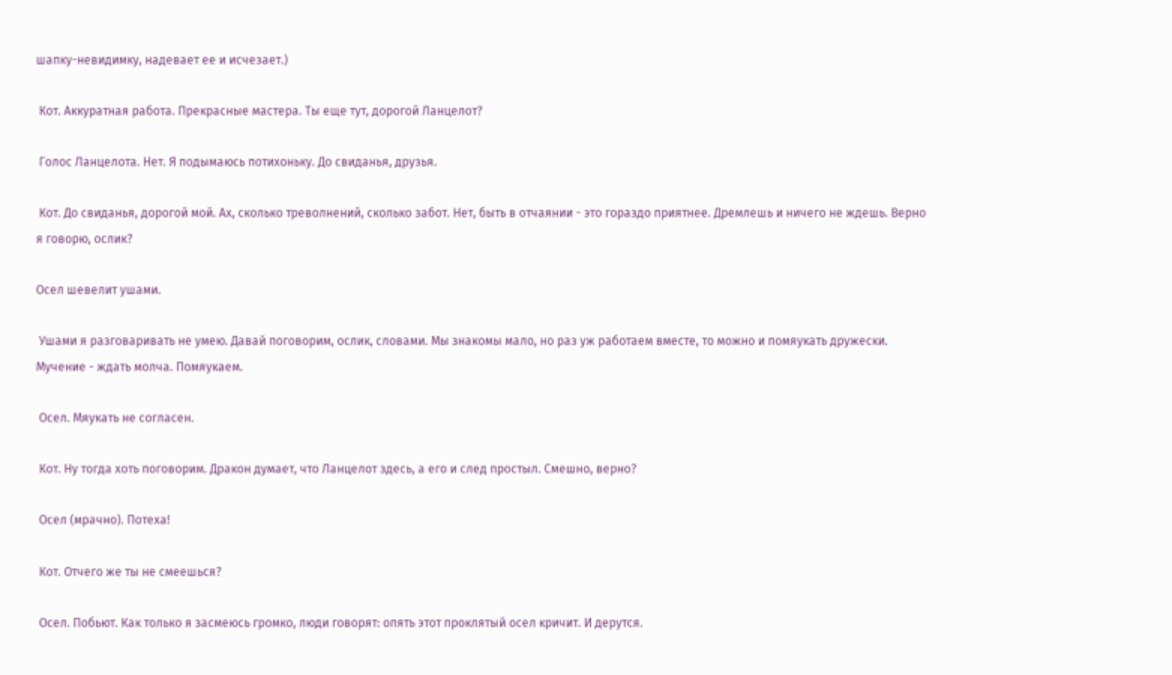шапку-невидимку, надевает ее и исчезает.)

 Кот. Аккуратная работа. Прекрасные мастера. Ты еще тут, дорогой Ланцелот?

 Голос Ланцелота. Нет. Я подымаюсь потихоньку. До свиданья, друзья.

 Кот. До свиданья, дорогой мой. Ах, сколько треволнений, сколько забот. Нет, быть в отчаянии - это гораздо приятнее. Дремлешь и ничего не ждешь. Верно я говорю, ослик?

Осел шевелит ушами.

 Ушами я разговаривать не умею. Давай поговорим, ослик, словами. Мы знакомы мало, но раз уж работаем вместе, то можно и помяукать дружески. Мучение - ждать молча. Помяукаем.

 Осел. Мяукать не согласен.

 Кот. Ну тогда хоть поговорим. Дракон думает, что Ланцелот здесь, а его и след простыл. Смешно, верно?

 Осел (мрачно). Потеха!

 Кот. Отчего же ты не смеешься?

 Осел. Побьют. Как только я засмеюсь громко, люди говорят: опять этот проклятый осел кричит. И дерутся.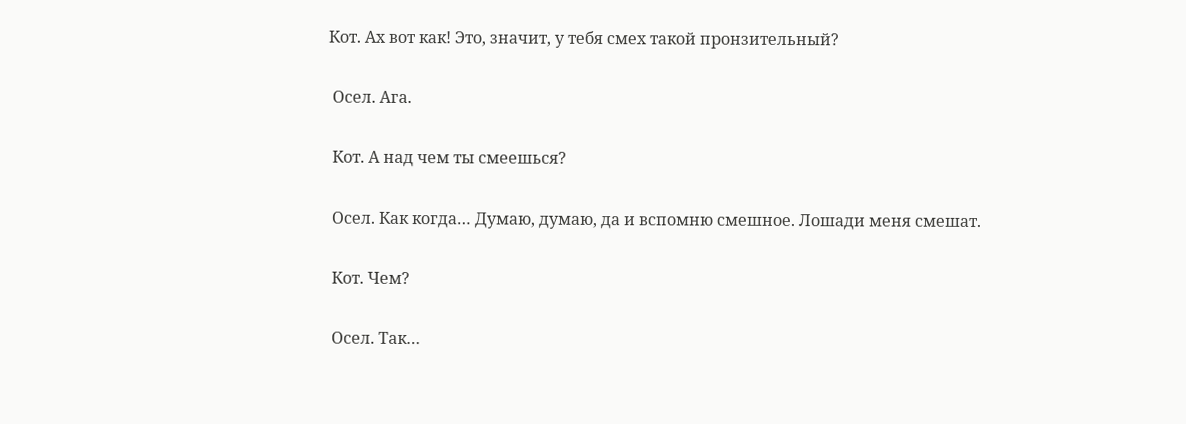Кот. Ах вот как! Это, значит, у тебя смех такой пронзительный?

 Осел. Ага.

 Кот. А над чем ты смеешься?

 Осел. Как когда… Думаю, думаю, да и вспомню смешное. Лошади меня смешат.

 Кот. Чем?

 Осел. Так…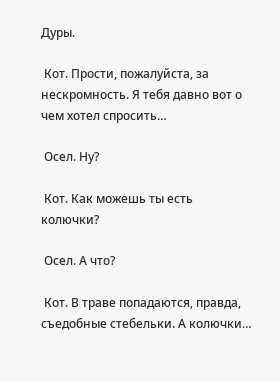Дуры.

 Кот. Прости, пожалуйста, за нескромность. Я тебя давно вот о чем хотел спросить…

 Осел. Ну?

 Кот. Как можешь ты есть колючки?

 Осел. А что?

 Кот. В траве попадаются, правда, съедобные стебельки. А колючки…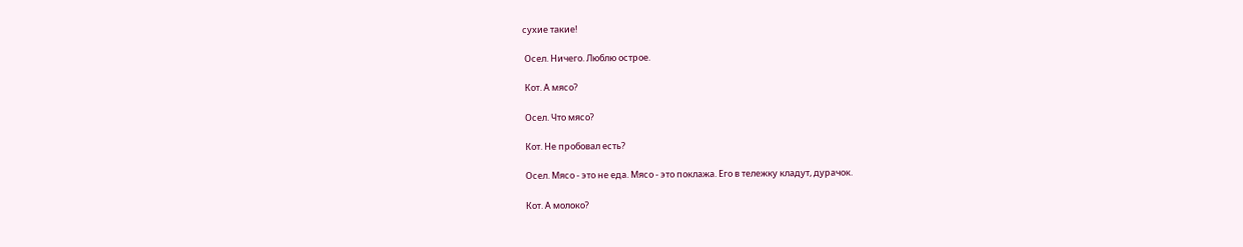сухие такие!

 Осел. Ничего. Люблю острое.

 Кот. А мясо?

 Осел. Что мясо?

 Кот. Не пробовал есть?

 Осел. Мясо - это не еда. Мясо - это поклажа. Его в тележку кладут, дурачок.

 Кот. А молоко?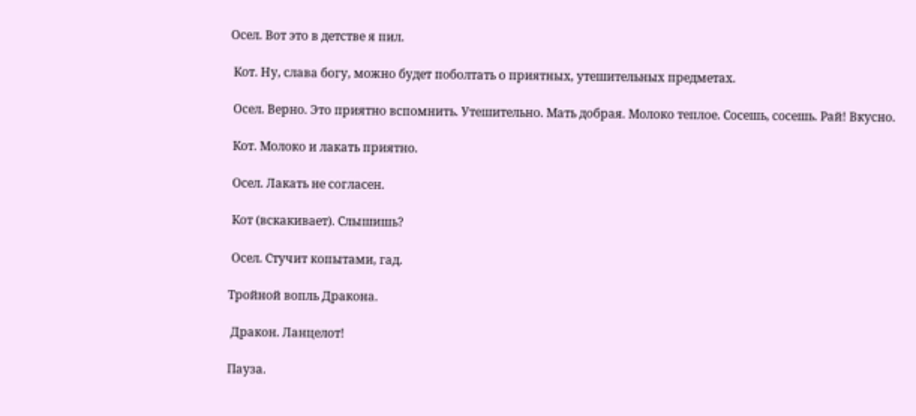Осел. Вот это в детстве я пил.

 Кот. Ну, слава богу, можно будет поболтать о приятных, утешительных предметах.

 Осел. Верно. Это приятно вспомнить. Утешительно. Мать добрая. Молоко теплое. Сосешь, сосешь. Рай! Вкусно.

 Кот. Молоко и лакать приятно.

 Осел. Лакать не согласен.

 Кот (вскакивает). Слышишь?

 Осел. Стучит копытами, гад.

Тройной вопль Дракона.

 Дракон. Ланцелот!

Пауза.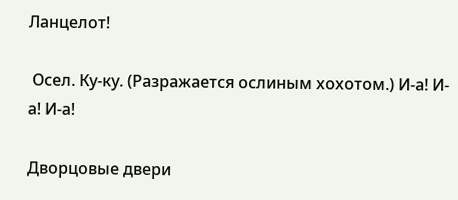Ланцелот!

 Осел. Ку-ку. (Разражается ослиным хохотом.) И-а! И-а! И-а!

Дворцовые двери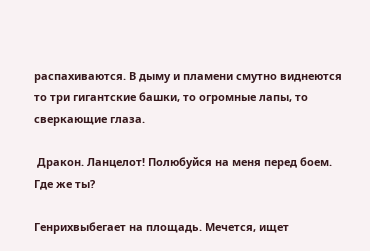распахиваются. В дыму и пламени смутно виднеются то три гигантские башки, то огромные лапы, то сверкающие глаза.

 Дракон. Ланцелот! Полюбуйся на меня перед боем. Где же ты?

Генрихвыбегает на площадь. Мечется, ищет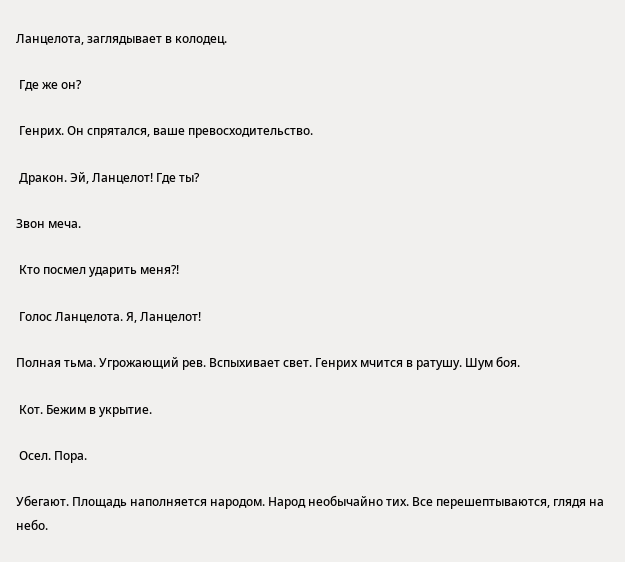Ланцелота, заглядывает в колодец.

 Где же он?

 Генрих. Он спрятался, ваше превосходительство.

 Дракон. Эй, Ланцелот! Где ты?

Звон меча.

 Кто посмел ударить меня?!

 Голос Ланцелота. Я, Ланцелот!

Полная тьма. Угрожающий рев. Вспыхивает свет. Генрих мчится в ратушу. Шум боя.

 Кот. Бежим в укрытие.

 Осел. Пора.

Убегают. Площадь наполняется народом. Народ необычайно тих. Все перешептываются, глядя на небо.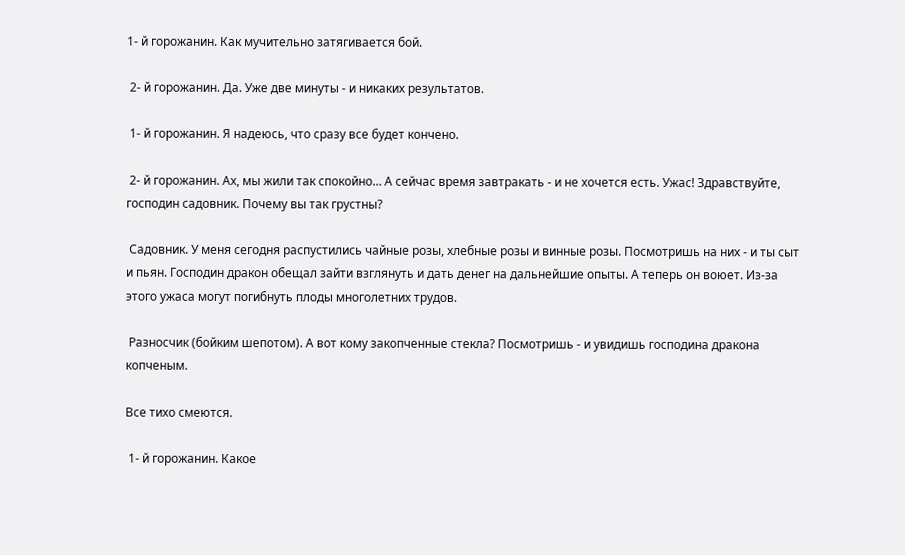1- й горожанин. Как мучительно затягивается бой.

 2- й горожанин. Да. Уже две минуты - и никаких результатов.

 1- й горожанин. Я надеюсь, что сразу все будет кончено.

 2- й горожанин. Ах, мы жили так спокойно… А сейчас время завтракать - и не хочется есть. Ужас! Здравствуйте, господин садовник. Почему вы так грустны?

 Садовник. У меня сегодня распустились чайные розы, хлебные розы и винные розы. Посмотришь на них - и ты сыт и пьян. Господин дракон обещал зайти взглянуть и дать денег на дальнейшие опыты. А теперь он воюет. Из-за этого ужаса могут погибнуть плоды многолетних трудов.

 Разносчик (бойким шепотом). А вот кому закопченные стекла? Посмотришь - и увидишь господина дракона копченым.

Все тихо смеются.

 1- й горожанин. Какое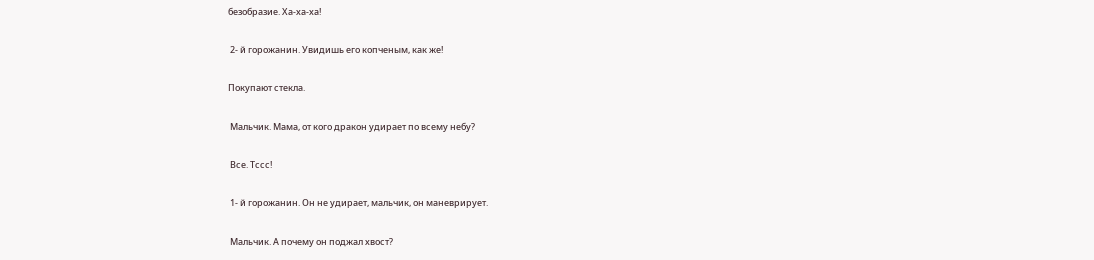безобразие. Ха-ха-ха!

 2- й горожанин. Увидишь его копченым, как же!

Покупают стекла.

 Мальчик. Мама, от кого дракон удирает по всему небу?

 Все. Тссс!

 1- й горожанин. Он не удирает, мальчик, он маневрирует.

 Мальчик. А почему он поджал хвост?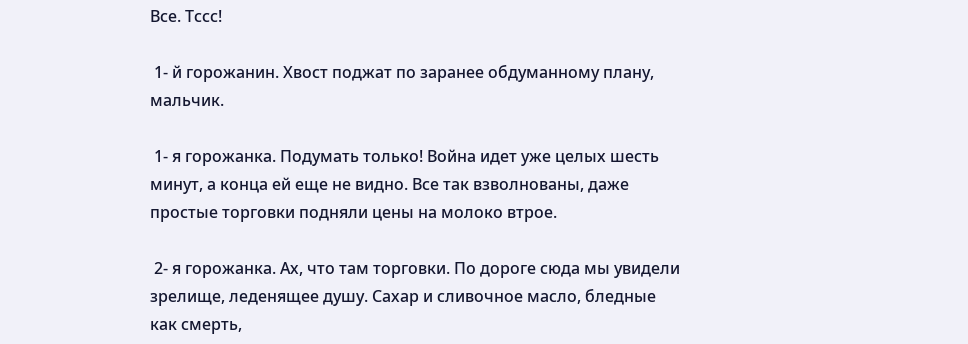Все. Тссс!

 1- й горожанин. Хвост поджат по заранее обдуманному плану, мальчик.

 1- я горожанка. Подумать только! Война идет уже целых шесть минут, а конца ей еще не видно. Все так взволнованы, даже простые торговки подняли цены на молоко втрое.

 2- я горожанка. Ах, что там торговки. По дороге сюда мы увидели зрелище, леденящее душу. Сахар и сливочное масло, бледные как смерть,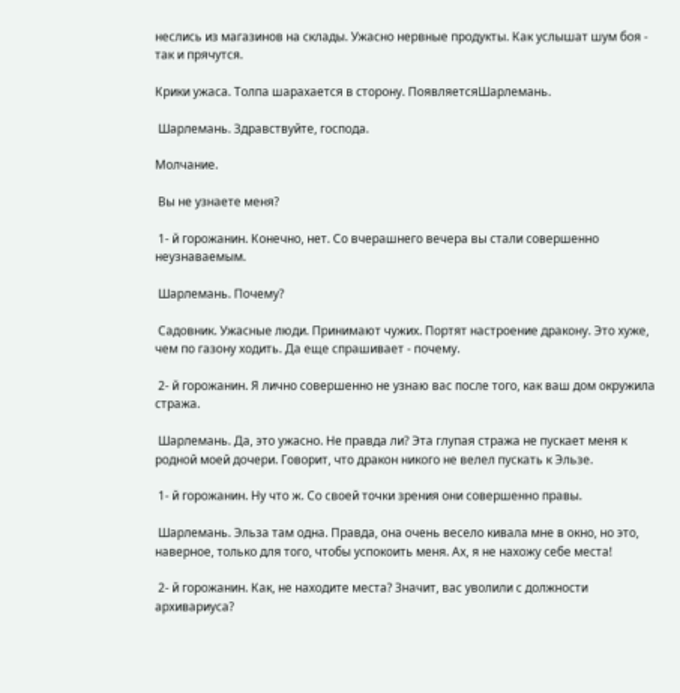неслись из магазинов на склады. Ужасно нервные продукты. Как услышат шум боя - так и прячутся.

Крики ужаса. Толпа шарахается в сторону. ПоявляетсяШарлемань.

 Шарлемань. Здравствуйте, господа.

Молчание.

 Вы не узнаете меня?

 1- й горожанин. Конечно, нет. Со вчерашнего вечера вы стали совершенно неузнаваемым.

 Шарлемань. Почему?

 Садовник. Ужасные люди. Принимают чужих. Портят настроение дракону. Это хуже, чем по газону ходить. Да еще спрашивает - почему.

 2- й горожанин. Я лично совершенно не узнаю вас после того, как ваш дом окружила стража.

 Шарлемань. Да, это ужасно. Не правда ли? Эта глупая стража не пускает меня к родной моей дочери. Говорит, что дракон никого не велел пускать к Эльзе.

 1- й горожанин. Ну что ж. Со своей точки зрения они совершенно правы.

 Шарлемань. Эльза там одна. Правда, она очень весело кивала мне в окно, но это, наверное, только для того, чтобы успокоить меня. Ах, я не нахожу себе места!

 2- й горожанин. Как, не находите места? Значит, вас уволили с должности архивариуса?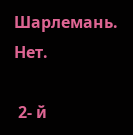Шарлемань. Нет.

 2- й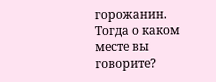горожанин. Тогда о каком месте вы говорите?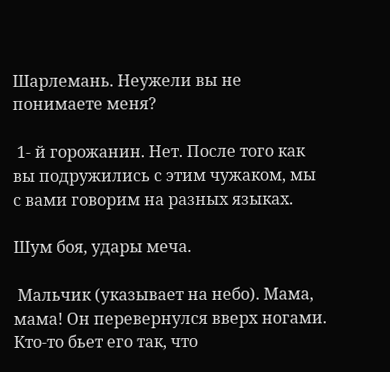Шарлемань. Неужели вы не понимаете меня?

 1- й горожанин. Нет. После того как вы подружились с этим чужаком, мы с вами говорим на разных языках.

Шум боя, удары меча.

 Мальчик (указывает на небо). Мама, мама! Он перевернулся вверх ногами. Кто-то бьет его так, что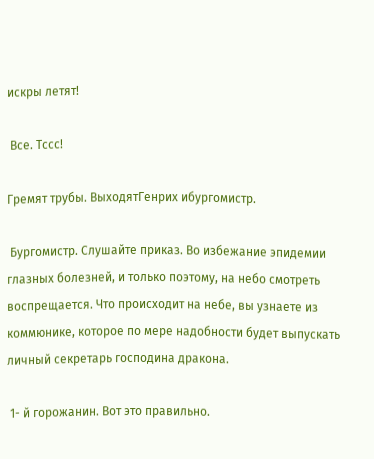искры летят!

 Все. Тссс!

Гремят трубы. ВыходятГенрих ибургомистр.

 Бургомистр. Слушайте приказ. Во избежание эпидемии глазных болезней, и только поэтому, на небо смотреть воспрещается. Что происходит на небе, вы узнаете из коммюнике, которое по мере надобности будет выпускать личный секретарь господина дракона.

 1- й горожанин. Вот это правильно.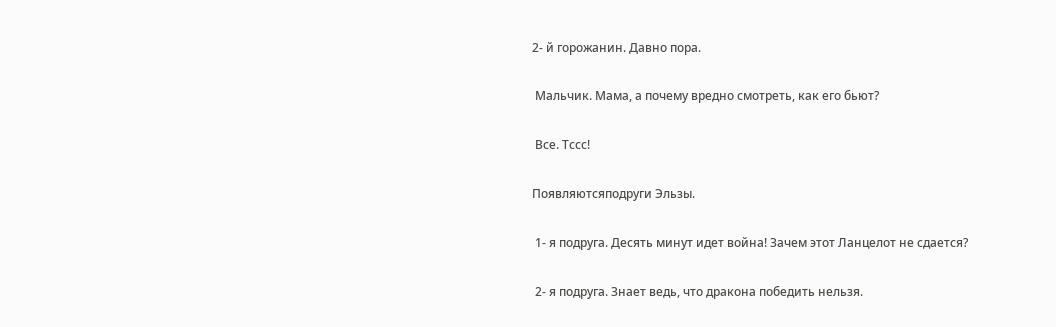2- й горожанин. Давно пора.

 Мальчик. Мама, а почему вредно смотреть, как его бьют?

 Все. Тссс!

Появляютсяподруги Эльзы.

 1- я подруга. Десять минут идет война! Зачем этот Ланцелот не сдается?

 2- я подруга. Знает ведь, что дракона победить нельзя.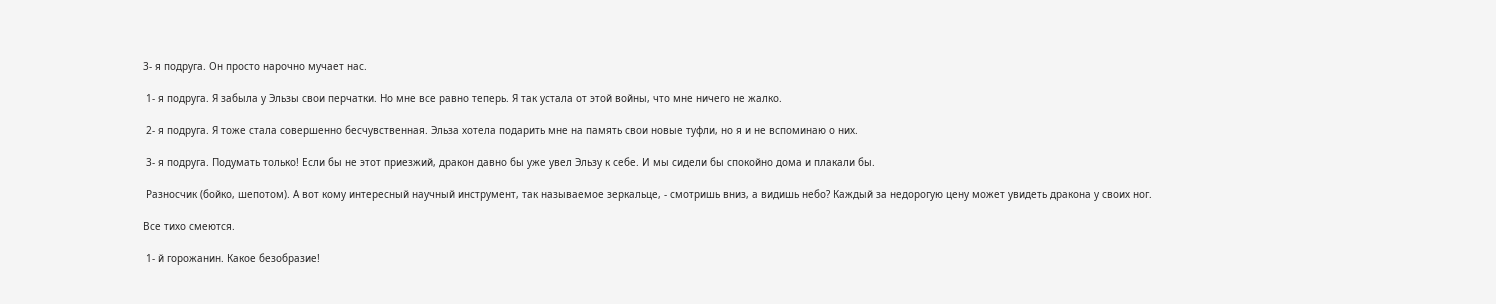3- я подруга. Он просто нарочно мучает нас.

 1- я подруга. Я забыла у Эльзы свои перчатки. Но мне все равно теперь. Я так устала от этой войны, что мне ничего не жалко.

 2- я подруга. Я тоже стала совершенно бесчувственная. Эльза хотела подарить мне на память свои новые туфли, но я и не вспоминаю о них.

 3- я подруга. Подумать только! Если бы не этот приезжий, дракон давно бы уже увел Эльзу к себе. И мы сидели бы спокойно дома и плакали бы.

 Разносчик (бойко, шепотом). А вот кому интересный научный инструмент, так называемое зеркальце, - смотришь вниз, а видишь небо? Каждый за недорогую цену может увидеть дракона у своих ног.

Все тихо смеются.

 1- й горожанин. Какое безобразие!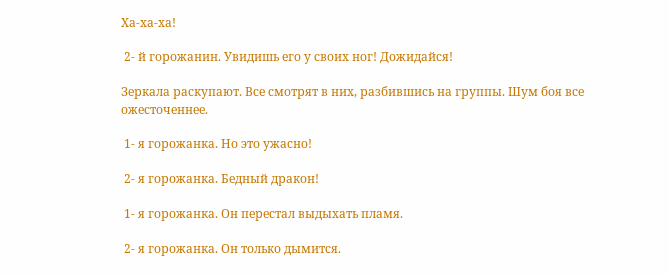Ха-ха-ха!

 2- й горожанин. Увидишь его у своих ног! Дожидайся!

Зеркала раскупают. Все смотрят в них, разбившись на группы. Шум боя все ожесточеннее.

 1- я горожанка. Но это ужасно!

 2- я горожанка. Бедный дракон!

 1- я горожанка. Он перестал выдыхать пламя.

 2- я горожанка. Он только дымится.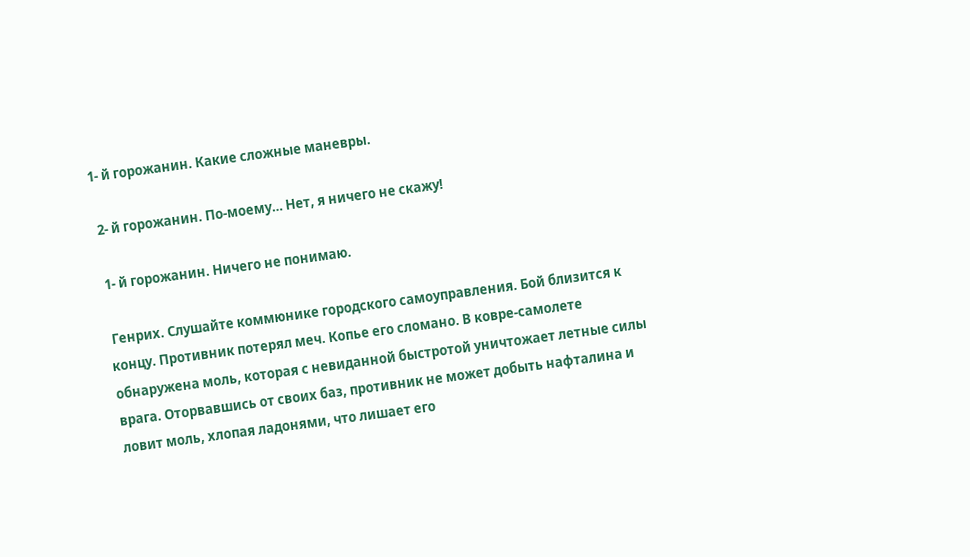1- й горожанин. Какие сложные маневры.

 2- й горожанин. По-моему… Нет, я ничего не скажу!

 1- й горожанин. Ничего не понимаю.

 Генрих. Слушайте коммюнике городского самоуправления. Бой близится к концу. Противник потерял меч. Копье его сломано. В ковре-самолете обнаружена моль, которая с невиданной быстротой уничтожает летные силы врага. Оторвавшись от своих баз, противник не может добыть нафталина и ловит моль, хлопая ладонями, что лишает его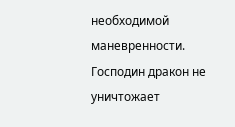необходимой маневренности. Господин дракон не уничтожает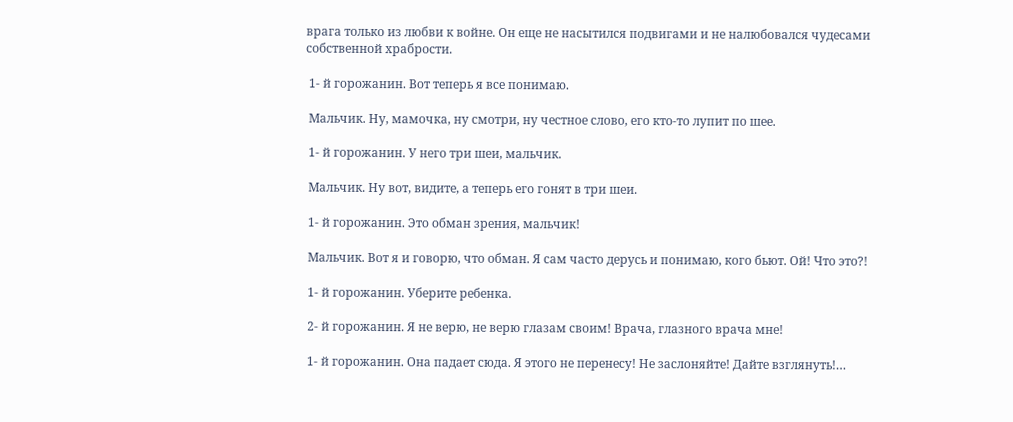врага только из любви к войне. Он еще не насытился подвигами и не налюбовался чудесами собственной храбрости.

 1- й горожанин. Вот теперь я все понимаю.

 Мальчик. Ну, мамочка, ну смотри, ну честное слово, его кто-то лупит по шее.

 1- й горожанин. У него три шеи, мальчик.

 Мальчик. Ну вот, видите, а теперь его гонят в три шеи.

 1- й горожанин. Это обман зрения, мальчик!

 Мальчик. Вот я и говорю, что обман. Я сам часто дерусь и понимаю, кого бьют. Ой! Что это?!

 1- й горожанин. Уберите ребенка.

 2- й горожанин. Я не верю, не верю глазам своим! Врача, глазного врача мне!

 1- й горожанин. Она падает сюда. Я этого не перенесу! Не заслоняйте! Дайте взглянуть!…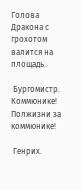Голова Дракона с грохотом валится на площадь.

 Бургомистр. Коммюнике! Полжизни за коммюнике!

 Генрих.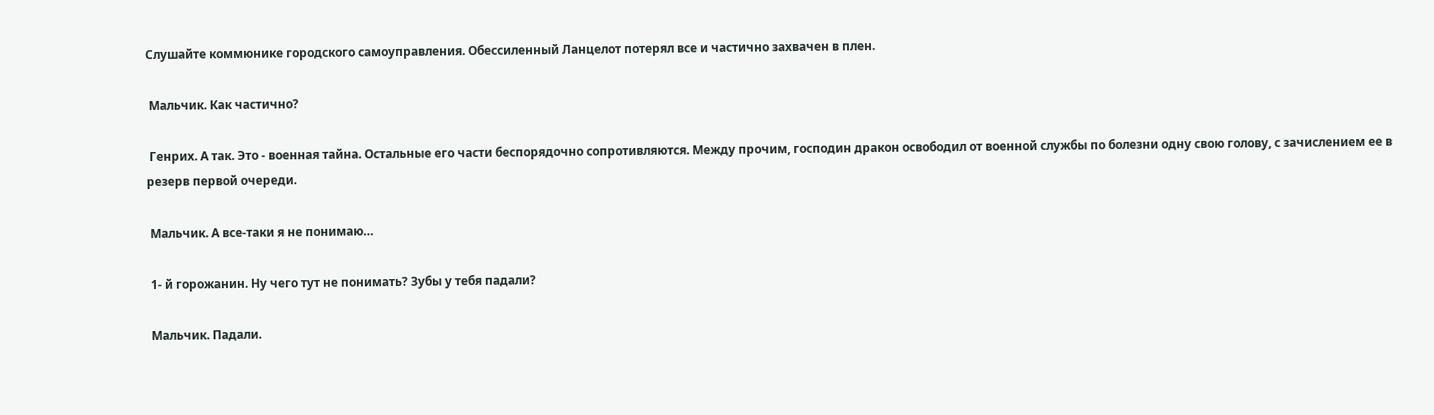Слушайте коммюнике городского самоуправления. Обессиленный Ланцелот потерял все и частично захвачен в плен.

 Мальчик. Как частично?

 Генрих. А так. Это - военная тайна. Остальные его части беспорядочно сопротивляются. Между прочим, господин дракон освободил от военной службы по болезни одну свою голову, с зачислением ее в резерв первой очереди.

 Мальчик. А все-таки я не понимаю…

 1- й горожанин. Ну чего тут не понимать? Зубы у тебя падали?

 Мальчик. Падали.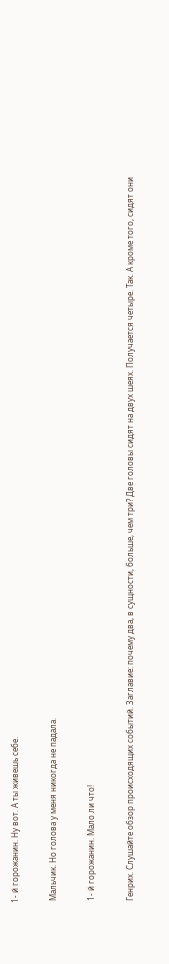1- й горожанин. Ну вот. А ты живешь себе.

 Мальчик. Но голова у меня никогда не падала.

 1- й горожанин. Мало ли что!

 Генрих. Слушайте обзор происходящих событий. Заглавие: почему два, в сущности, больше, чем три? Две головы сидят на двух шеях. Получается четыре. Так. А кроме того, сидят они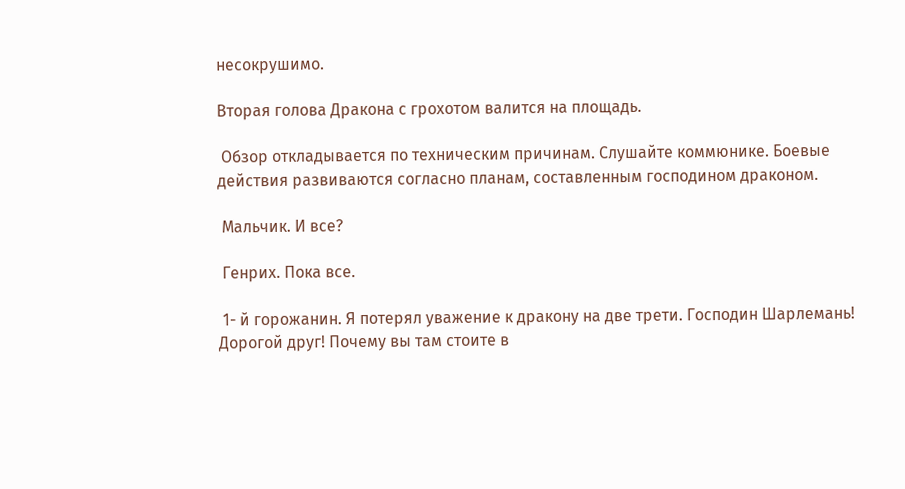несокрушимо.

Вторая голова Дракона с грохотом валится на площадь.

 Обзор откладывается по техническим причинам. Слушайте коммюнике. Боевые действия развиваются согласно планам, составленным господином драконом.

 Мальчик. И все?

 Генрих. Пока все.

 1- й горожанин. Я потерял уважение к дракону на две трети. Господин Шарлемань! Дорогой друг! Почему вы там стоите в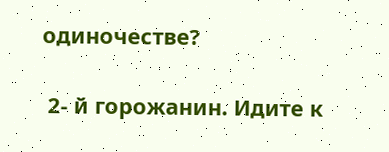одиночестве?

 2- й горожанин. Идите к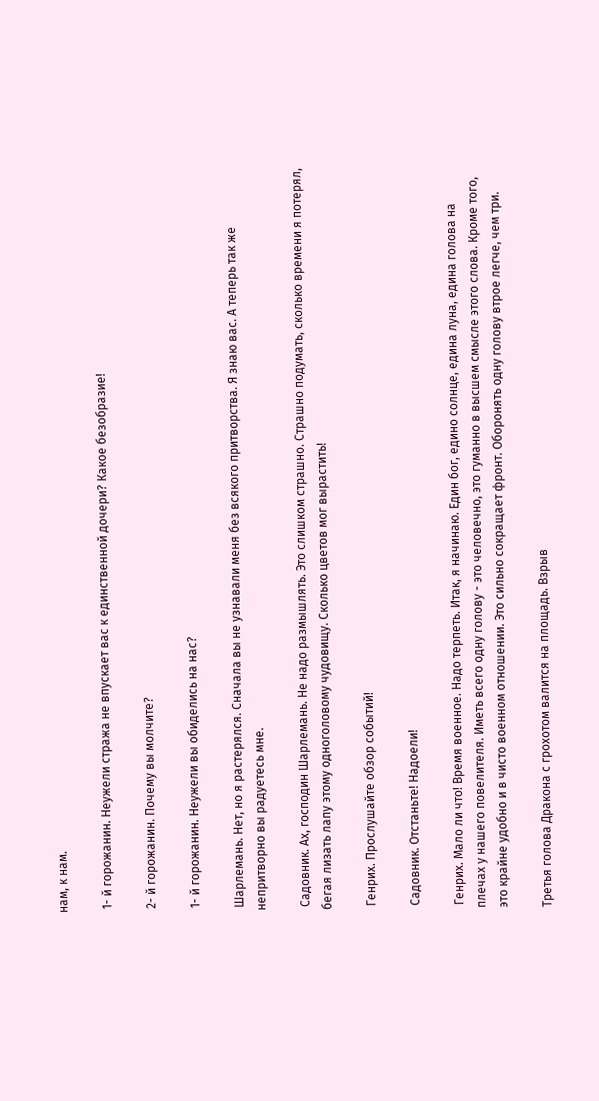нам, к нам.

 1- й горожанин. Неужели стража не впускает вас к единственной дочери? Какое безобразие!

 2- й горожанин. Почему вы молчите?

 1- й горожанин. Неужели вы обиделись на нас?

 Шарлемань. Нет, но я растерялся. Сначала вы не узнавали меня без всякого притворства. Я знаю вас. А теперь так же непритворно вы радуетесь мне.

 Садовник. Ах, господин Шарлемань. Не надо размышлять. Это слишком страшно. Страшно подумать, сколько времени я потерял, бегая лизать лапу этому одноголовому чудовищу. Сколько цветов мог вырастить!

 Генрих. Прослушайте обзор событий!

 Садовник. Отстаньте! Надоели!

 Генрих. Мало ли что! Время военное. Надо терпеть. Итак, я начинаю. Един бог, едино солнце, едина луна, едина голова на плечах у нашего повелителя. Иметь всего одну голову - это человечно, это гуманно в высшем смысле этого слова. Кроме того, это крайне удобно и в чисто военном отношении. Это сильно сокращает фронт. Оборонять одну голову втрое легче, чем три.

Третья голова Дракона с грохотом валится на площадь. Взрыв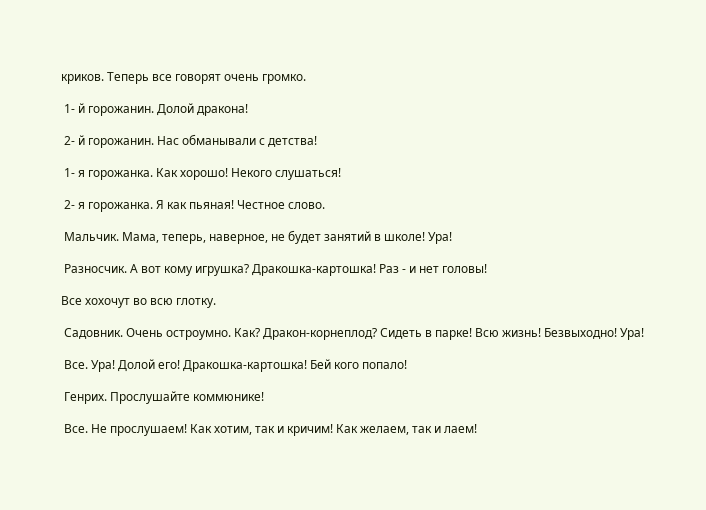криков. Теперь все говорят очень громко.

 1- й горожанин. Долой дракона!

 2- й горожанин. Нас обманывали с детства!

 1- я горожанка. Как хорошо! Некого слушаться!

 2- я горожанка. Я как пьяная! Честное слово.

 Мальчик. Мама, теперь, наверное, не будет занятий в школе! Ура!

 Разносчик. А вот кому игрушка? Дракошка-картошка! Раз - и нет головы!

Все хохочут во всю глотку.

 Садовник. Очень остроумно. Как? Дракон-корнеплод? Сидеть в парке! Всю жизнь! Безвыходно! Ура!

 Все. Ура! Долой его! Дракошка-картошка! Бей кого попало!

 Генрих. Прослушайте коммюнике!

 Все. Не прослушаем! Как хотим, так и кричим! Как желаем, так и лаем!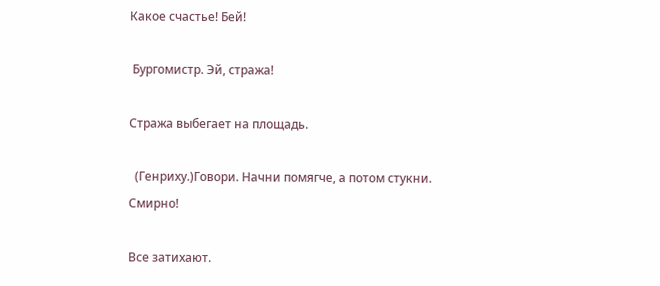Какое счастье! Бей!

 Бургомистр. Эй, стража!

Стража выбегает на площадь.

  (Генриху.)Говори. Начни помягче, а потом стукни. Смирно!

Все затихают.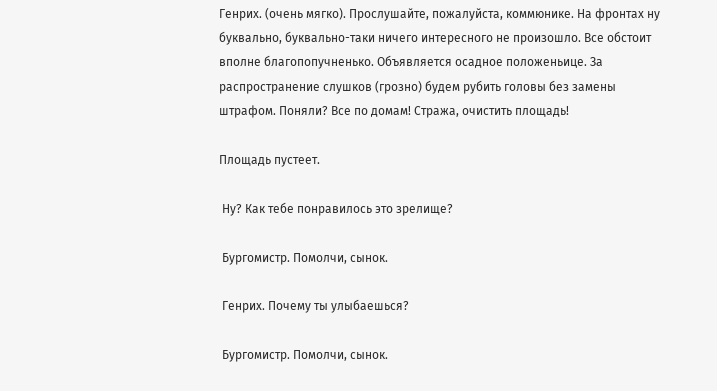Генрих. (очень мягко). Прослушайте, пожалуйста, коммюнике. На фронтах ну буквально, буквально-таки ничего интересного не произошло. Все обстоит вполне благопопучненько. Объявляется осадное положеньице. За распространение слушков (грозно) будем рубить головы без замены штрафом. Поняли? Все по домам! Стража, очистить площадь!

Площадь пустеет.

 Ну? Как тебе понравилось это зрелище?

 Бургомистр. Помолчи, сынок.

 Генрих. Почему ты улыбаешься?

 Бургомистр. Помолчи, сынок.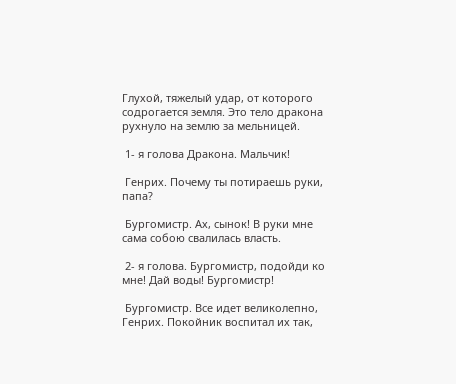Глухой, тяжелый удар, от которого содрогается земля. Это тело дракона рухнуло на землю за мельницей.

 1- я голова Дракона. Мальчик!

 Генрих. Почему ты потираешь руки, папа?

 Бургомистр. Ах, сынок! В руки мне сама собою свалилась власть.

 2- я голова. Бургомистр, подойди ко мне! Дай воды! Бургомистр!

 Бургомистр. Все идет великолепно, Генрих. Покойник воспитал их так,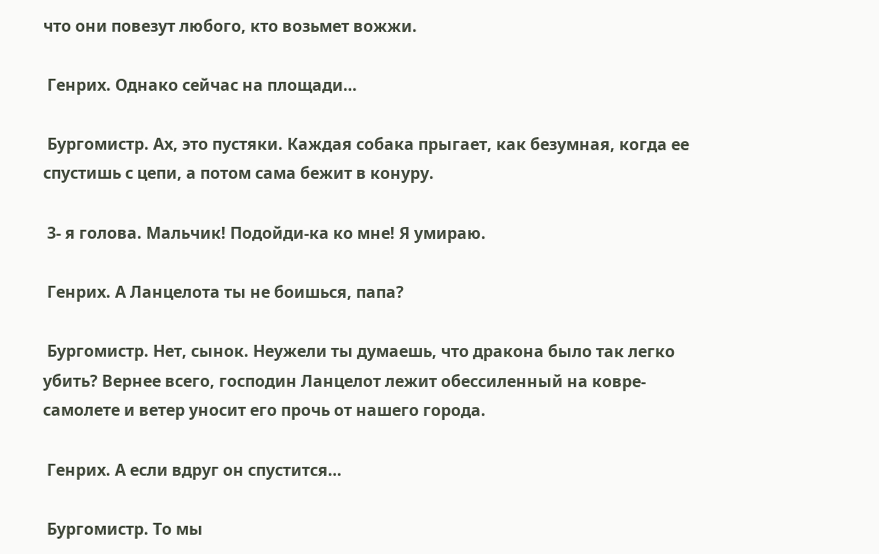что они повезут любого, кто возьмет вожжи.

 Генрих. Однако сейчас на площади…

 Бургомистр. Ах, это пустяки. Каждая собака прыгает, как безумная, когда ее спустишь с цепи, а потом сама бежит в конуру.

 3- я голова. Мальчик! Подойди-ка ко мне! Я умираю.

 Генрих. А Ланцелота ты не боишься, папа?

 Бургомистр. Нет, сынок. Неужели ты думаешь, что дракона было так легко убить? Вернее всего, господин Ланцелот лежит обессиленный на ковре-самолете и ветер уносит его прочь от нашего города.

 Генрих. А если вдруг он спустится…

 Бургомистр. То мы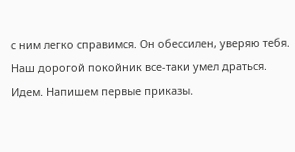с ним легко справимся. Он обессилен, уверяю тебя. Наш дорогой покойник все-таки умел драться. Идем. Напишем первые приказы.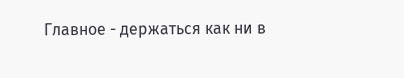Главное - держаться как ни в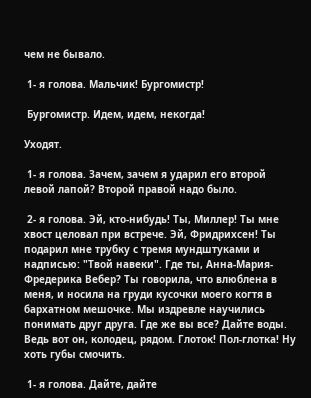чем не бывало.

 1- я голова. Мальчик! Бургомистр!

 Бургомистр. Идем, идем, некогда!

Уходят.

 1- я голова. Зачем, зачем я ударил его второй левой лапой? Второй правой надо было.

 2- я голова. Эй, кто-нибудь! Ты, Миллер! Ты мне хвост целовал при встрече. Эй, Фридрихсен! Ты подарил мне трубку с тремя мундштуками и надписью: "Твой навеки". Где ты, Анна-Мария-Фредерика Вебер? Ты говорила, что влюблена в меня, и носила на груди кусочки моего когтя в бархатном мешочке. Мы издревле научились понимать друг друга. Где же вы все? Дайте воды. Ведь вот он, колодец, рядом. Глоток! Пол-глотка! Ну хоть губы смочить.

 1- я голова. Дайте, дайте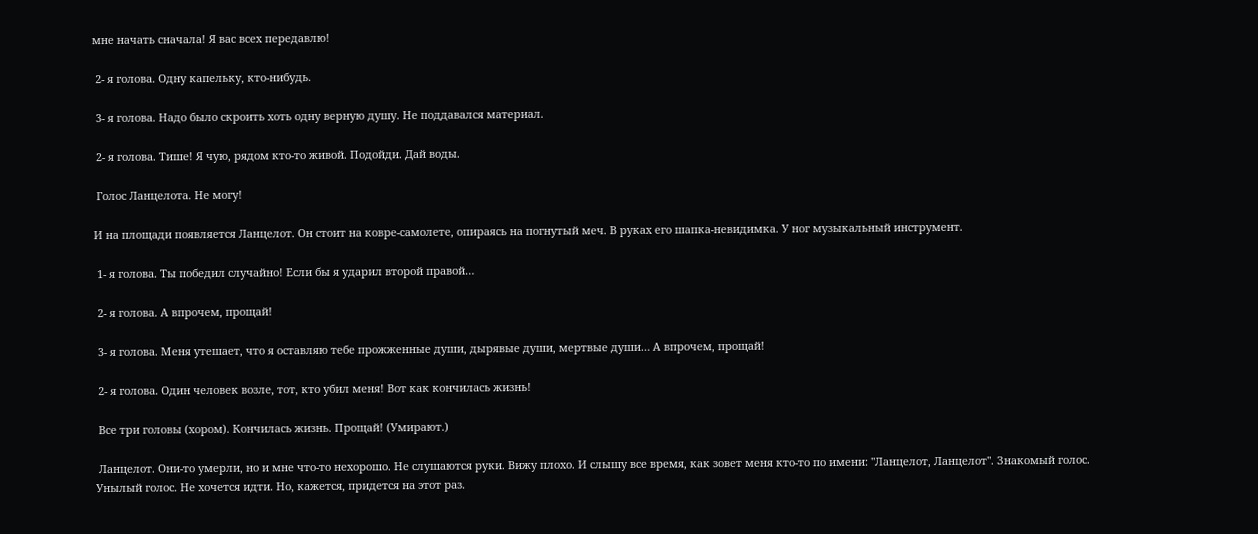мне начать сначала! Я вас всех передавлю!

 2- я голова. Одну капельку, кто-нибудь.

 3- я голова. Надо было скроить хоть одну верную душу. Не поддавался материал.

 2- я голова. Тише! Я чую, рядом кто-то живой. Подойди. Дай воды.

 Голос Ланцелота. Не могу!

И на площади появляется Ланцелот. Он стоит на ковре-самолете, опираясь на погнутый меч. В руках его шапка-невидимка. У ног музыкальный инструмент.

 1- я голова. Ты победил случайно! Если бы я ударил второй правой…

 2- я голова. А впрочем, прощай!

 3- я голова. Меня утешает, что я оставляю тебе прожженные души, дырявые души, мертвые души… А впрочем, прощай!

 2- я голова. Один человек возле, тот, кто убил меня! Вот как кончилась жизнь!

 Все три головы (хором). Кончилась жизнь. Прощай! (Умирают.)

 Ланцелот. Они-то умерли, но и мне что-то нехорошо. Не слушаются руки. Вижу плохо. И слышу все время, как зовет меня кто-то по имени: "Ланцелот, Ланцелот". Знакомый голос. Унылый голос. Не хочется идти. Но, кажется, придется на этот раз.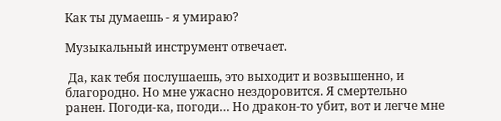Как ты думаешь - я умираю?

Музыкальный инструмент отвечает.

 Да, как тебя послушаешь, это выходит и возвышенно, и благородно. Но мне ужасно нездоровится. Я смертельно ранен. Погоди-ка, погоди… Но дракон-то убит, вот и легче мне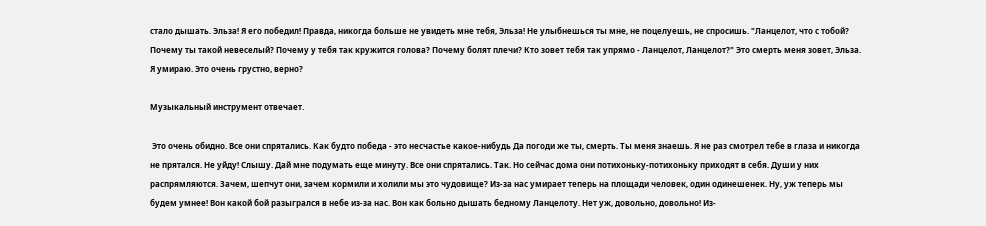стало дышать. Эльза! Я его победил! Правда, никогда больше не увидеть мне тебя, Эльза! Не улыбнешься ты мне, не поцелуешь, не спросишь. "Ланцелот, что с тобой? Почему ты такой невеселый? Почему у тебя так кружится голова? Почему болят плечи? Кто зовет тебя так упрямо - Ланцелот, Ланцелот?" Это смерть меня зовет, Эльза. Я умираю. Это очень грустно, верно?

Музыкальный инструмент отвечает.

 Это очень обидно. Все они спрятались. Как будто победа - это несчастье какое-нибудь Да погоди же ты, смерть. Ты меня знаешь. Я не раз смотрел тебе в глаза и никогда не прятался. Не уйду! Слышу. Дай мне подумать еще минуту. Все они спрятались. Так. Но сейчас дома они потихоньку-потихоньку приходят в себя. Души у них распрямляются. Зачем, шепчут они, зачем кормили и холили мы это чудовище? Из-за нас умирает теперь на площади человек, один одинешенек. Ну, уж теперь мы будем умнее! Вон какой бой разыгрался в небе из-за нас. Вон как больно дышать бедному Ланцелоту. Нет уж, довольно, довольно! Из-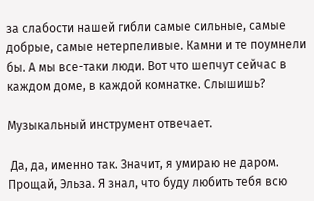за слабости нашей гибли самые сильные, самые добрые, самые нетерпеливые. Камни и те поумнели бы. А мы все-таки люди. Вот что шепчут сейчас в каждом доме, в каждой комнатке. Слышишь?

Музыкальный инструмент отвечает.

 Да, да, именно так. Значит, я умираю не даром. Прощай, Эльза. Я знал, что буду любить тебя всю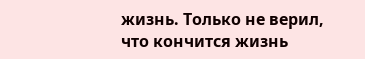жизнь. Только не верил, что кончится жизнь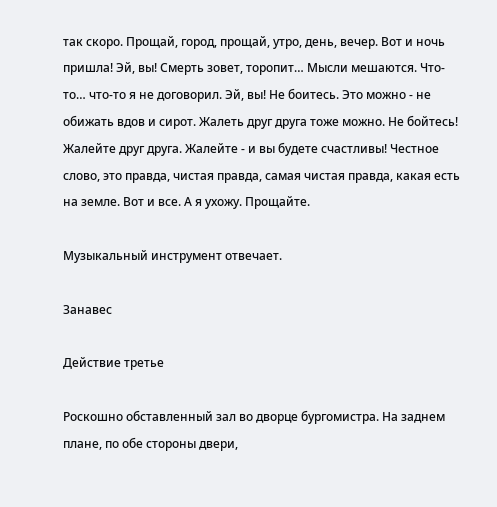так скоро. Прощай, город, прощай, утро, день, вечер. Вот и ночь пришла! Эй, вы! Смерть зовет, торопит… Мысли мешаются. Что-то… что-то я не договорил. Эй, вы! Не боитесь. Это можно - не обижать вдов и сирот. Жалеть друг друга тоже можно. Не бойтесь! Жалейте друг друга. Жалейте - и вы будете счастливы! Честное слово, это правда, чистая правда, самая чистая правда, какая есть на земле. Вот и все. А я ухожу. Прощайте.

Музыкальный инструмент отвечает.

Занавес

Действие третье

Роскошно обставленный зал во дворце бургомистра. На заднем плане, по обе стороны двери,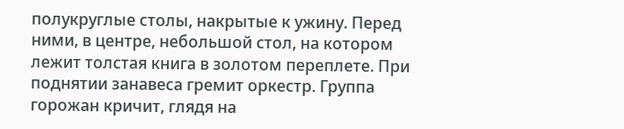полукруглые столы, накрытые к ужину. Перед ними, в центре, небольшой стол, на котором лежит толстая книга в золотом переплете. При поднятии занавеса гремит оркестр. Группа горожан кричит, глядя на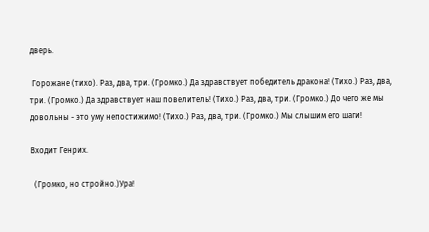дверь.

 Горожане (тихо). Раз, два, три. (Громко.) Да здравствует победитель дракона! (Тихо.) Раз, два, три. (Громко.) Да здравствует наш повелитель! (Тихо.) Раз, два, три. (Громко.) До чего же мы довольны - это уму непостижимо! (Тихо.) Раз, два, три. (Громко.) Мы слышим его шаги!

Входит Генрих.

  (Громко, но стройно.)Ура!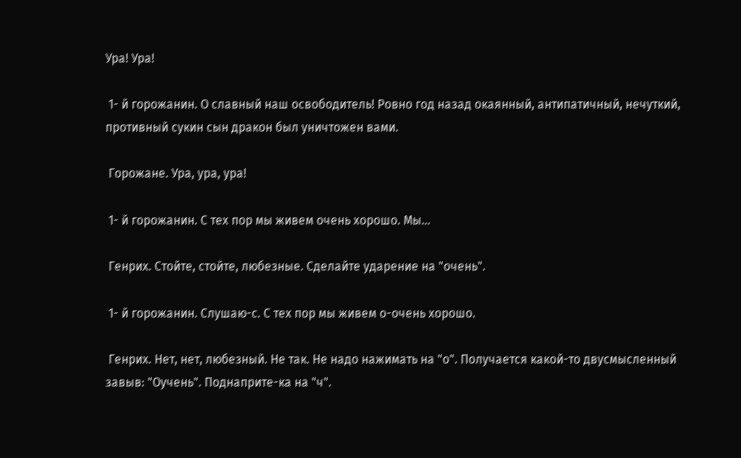Ура! Ура!

 1- й горожанин. О славный наш освободитель! Ровно год назад окаянный, антипатичный, нечуткий, противный сукин сын дракон был уничтожен вами.

 Горожане. Ура, ура, ура!

 1- й горожанин. С тех пор мы живем очень хорошо. Мы…

 Генрих. Стойте, стойте, любезные. Сделайте ударение на "очень".

 1- й горожанин. Слушаю-с. С тех пор мы живем о-очень хорошо.

 Генрих. Нет, нет, любезный. Не так. Не надо нажимать на "о". Получается какой-то двусмысленный завыв: "Оучень". Поднаприте-ка на "ч".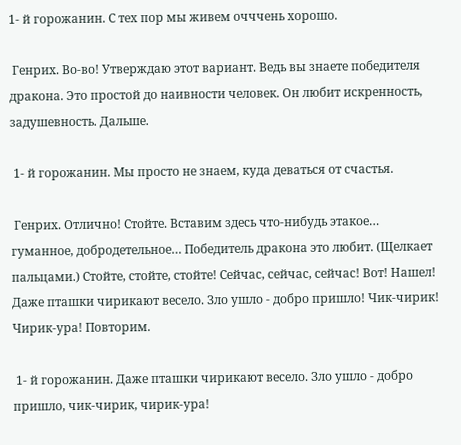1- й горожанин. С тех пор мы живем очччень хорошо.

 Генрих. Во-во! Утверждаю этот вариант. Ведь вы знаете победителя дракона. Это простой до наивности человек. Он любит искренность, задушевность. Дальше.

 1- й горожанин. Мы просто не знаем, куда деваться от счастья.

 Генрих. Отлично! Стойте. Вставим здесь что-нибудь этакое… гуманное, добродетельное… Победитель дракона это любит. (Щелкает пальцами.) Стойте, стойте, стойте! Сейчас, сейчас, сейчас! Вот! Нашел! Даже пташки чирикают весело. Зло ушло - добро пришло! Чик-чирик! Чирик-ура! Повторим.

 1- й горожанин. Даже пташки чирикают весело. Зло ушло - добро пришло, чик-чирик, чирик-ура!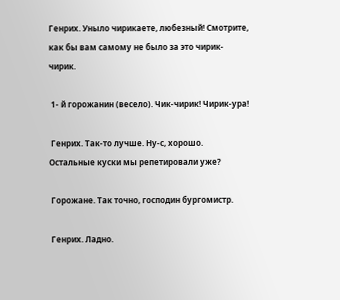Генрих. Уныло чирикаете, любезный! Смотрите, как бы вам самому не было за это чирик-чирик.

 1- й горожанин (весело). Чик-чирик! Чирик-ура!

 Генрих. Так-то лучше. Ну-с, хорошо. Остальные куски мы репетировали уже?

 Горожане. Так точно, господин бургомистр.

 Генрих. Ладно.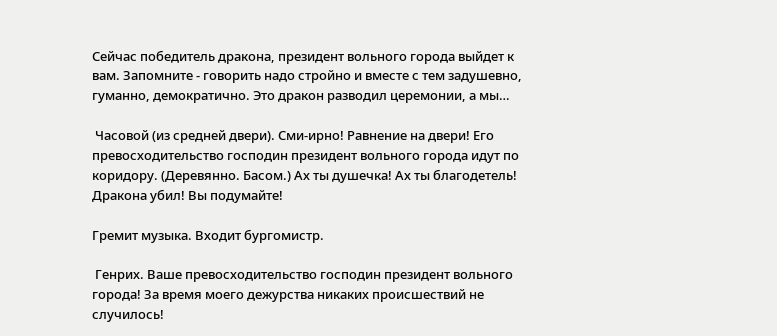Сейчас победитель дракона, президент вольного города выйдет к вам. Запомните - говорить надо стройно и вместе с тем задушевно, гуманно, демократично. Это дракон разводил церемонии, а мы…

 Часовой (из средней двери). Сми-ирно! Равнение на двери! Его превосходительство господин президент вольного города идут по коридору. (Деревянно. Басом.) Ах ты душечка! Ах ты благодетель! Дракона убил! Вы подумайте!

Гремит музыка. Входит бургомистр.

 Генрих. Ваше превосходительство господин президент вольного города! За время моего дежурства никаких происшествий не случилось!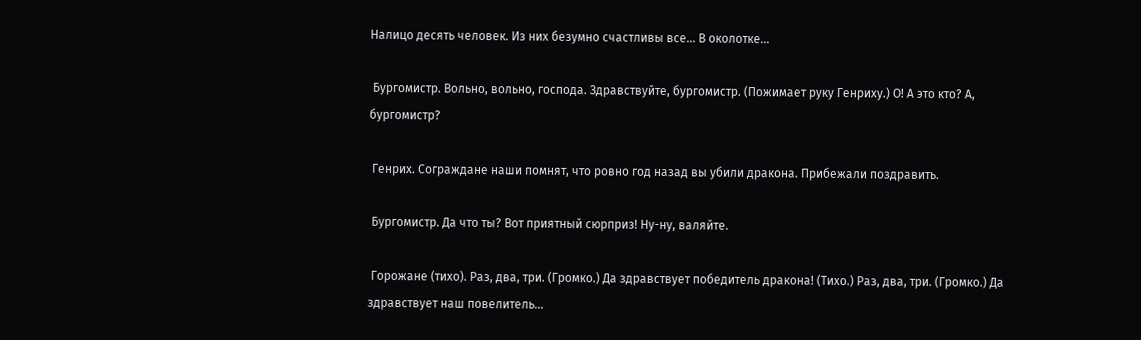Налицо десять человек. Из них безумно счастливы все… В околотке…

 Бургомистр. Вольно, вольно, господа. Здравствуйте, бургомистр. (Пожимает руку Генриху.) О! А это кто? А, бургомистр?

 Генрих. Сограждане наши помнят, что ровно год назад вы убили дракона. Прибежали поздравить.

 Бургомистр. Да что ты? Вот приятный сюрприз! Ну-ну, валяйте.

 Горожане (тихо). Раз, два, три. (Громко.) Да здравствует победитель дракона! (Тихо.) Раз, два, три. (Громко.) Да здравствует наш повелитель…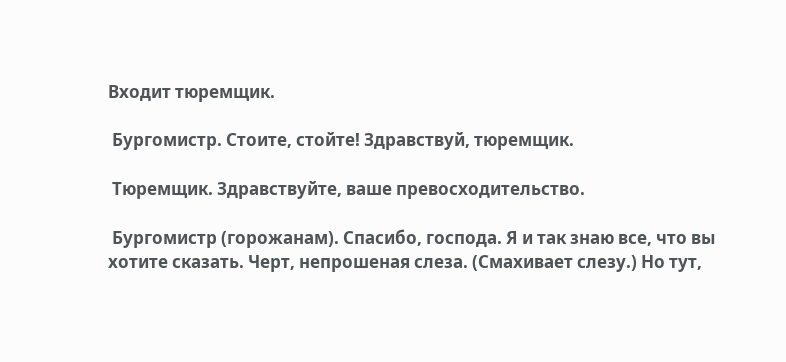Входит тюремщик.

 Бургомистр. Стоите, стойте! Здравствуй, тюремщик.

 Тюремщик. Здравствуйте, ваше превосходительство.

 Бургомистр (горожанам). Спасибо, господа. Я и так знаю все, что вы хотите сказать. Черт, непрошеная слеза. (Смахивает слезу.) Но тут,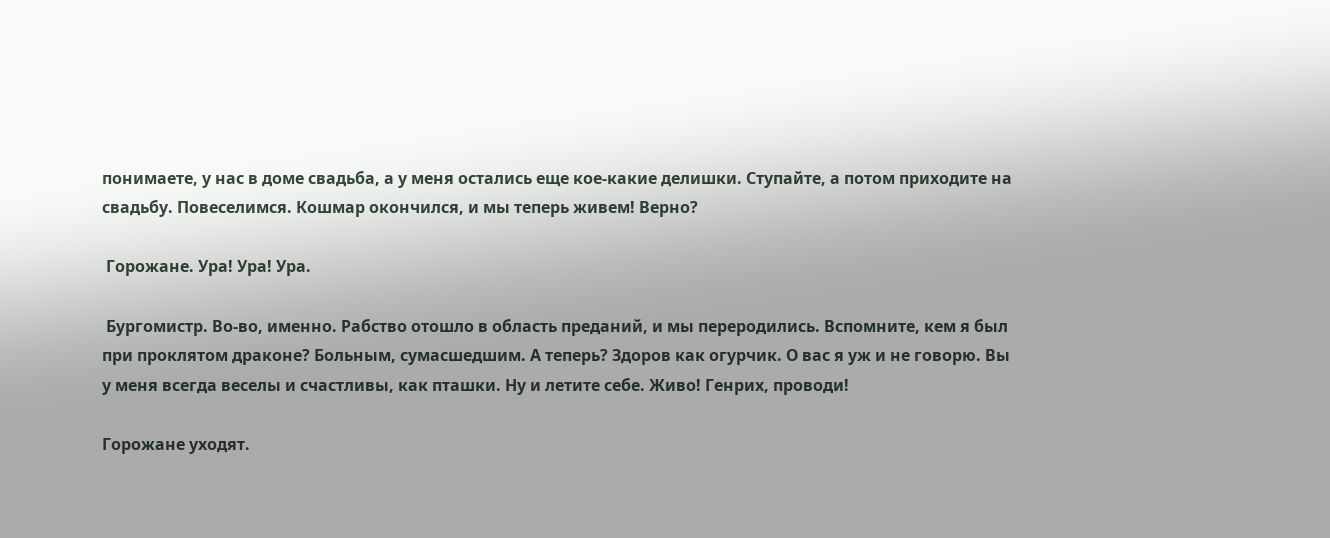понимаете, у нас в доме свадьба, а у меня остались еще кое-какие делишки. Ступайте, а потом приходите на свадьбу. Повеселимся. Кошмар окончился, и мы теперь живем! Верно?

 Горожане. Ура! Ура! Ура.

 Бургомистр. Во-во, именно. Рабство отошло в область преданий, и мы переродились. Вспомните, кем я был при проклятом драконе? Больным, сумасшедшим. А теперь? Здоров как огурчик. О вас я уж и не говорю. Вы у меня всегда веселы и счастливы, как пташки. Ну и летите себе. Живо! Генрих, проводи!

Горожане уходят.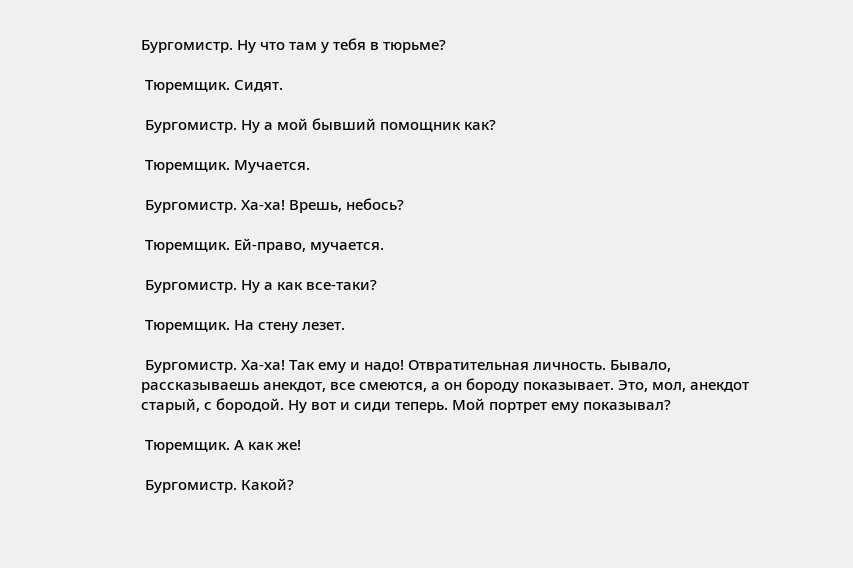Бургомистр. Ну что там у тебя в тюрьме?

 Тюремщик. Сидят.

 Бургомистр. Ну а мой бывший помощник как?

 Тюремщик. Мучается.

 Бургомистр. Ха-ха! Врешь, небось?

 Тюремщик. Ей-право, мучается.

 Бургомистр. Ну а как все-таки?

 Тюремщик. На стену лезет.

 Бургомистр. Ха-ха! Так ему и надо! Отвратительная личность. Бывало, рассказываешь анекдот, все смеются, а он бороду показывает. Это, мол, анекдот старый, с бородой. Ну вот и сиди теперь. Мой портрет ему показывал?

 Тюремщик. А как же!

 Бургомистр. Какой?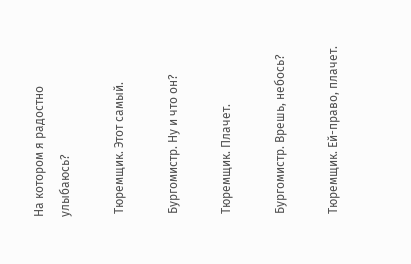На котором я радостно улыбаюсь?

 Тюремщик. Этот самый.

 Бургомистр. Ну и что он?

 Тюремщик. Плачет.

 Бургомистр. Врешь, небось?

 Тюремщик. Ей-право, плачет.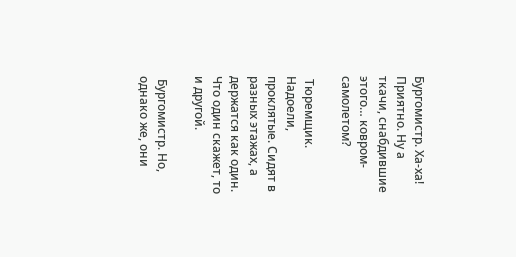Бургомистр. Ха-ха! Приятно. Ну а ткачи, снабдившие этого… ковром-самолетом?

 Тюремщик. Надоели, проклятые. Сидят в разных этажах, а держатся как один. Что один скажет, то и другой.

 Бургомистр. Но, однако же, они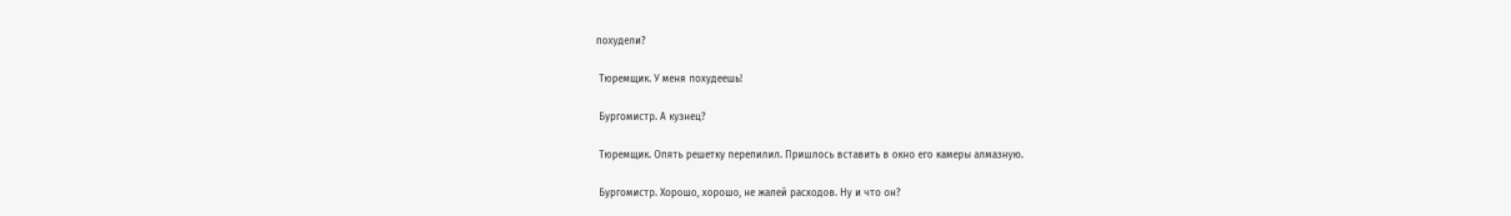похудели?

 Тюремщик. У меня похудеешь!

 Бургомистр. А кузнец?

 Тюремщик. Опять решетку перепилил. Пришлось вставить в окно его камеры алмазную.

 Бургомистр. Хорошо, хорошо, не жалей расходов. Ну и что он?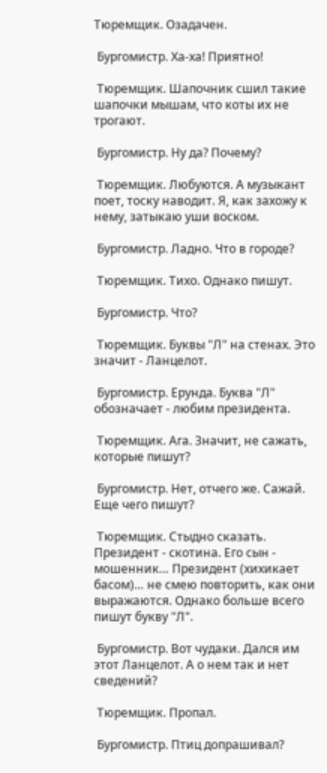Тюремщик. Озадачен.

 Бургомистр. Ха-ха! Приятно!

 Тюремщик. Шапочник сшил такие шапочки мышам, что коты их не трогают.

 Бургомистр. Ну да? Почему?

 Тюремщик. Любуются. А музыкант поет, тоску наводит. Я, как захожу к нему, затыкаю уши воском.

 Бургомистр. Ладно. Что в городе?

 Тюремщик. Тихо. Однако пишут.

 Бургомистр. Что?

 Тюремщик. Буквы "Л" на стенах. Это значит - Ланцелот.

 Бургомистр. Ерунда. Буква "Л" обозначает - любим президента.

 Тюремщик. Ага. Значит, не сажать, которые пишут?

 Бургомистр. Нет, отчего же. Сажай. Еще чего пишут?

 Тюремщик. Стыдно сказать. Президент - скотина. Его сын - мошенник… Президент (хихикает басом)… не смею повторить, как они выражаются. Однако больше всего пишут букву "Л".

 Бургомистр. Вот чудаки. Дался им этот Ланцелот. А о нем так и нет сведений?

 Тюремщик. Пропал.

 Бургомистр. Птиц допрашивал?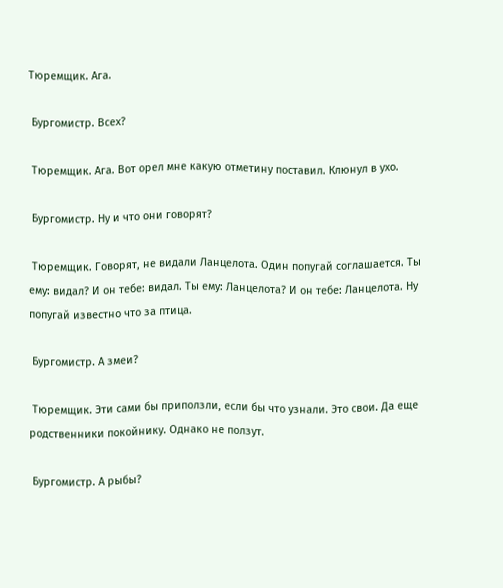Тюремщик. Ага.

 Бургомистр. Всех?

 Тюремщик. Ага. Вот орел мне какую отметину поставил. Клюнул в ухо.

 Бургомистр. Ну и что они говорят?

 Тюремщик. Говорят, не видали Ланцелота. Один попугай соглашается. Ты ему: видал? И он тебе: видал. Ты ему: Ланцелота? И он тебе: Ланцелота. Ну попугай известно что за птица.

 Бургомистр. А змеи?

 Тюремщик. Эти сами бы приползли, если бы что узнали. Это свои. Да еще родственники покойнику. Однако не ползут.

 Бургомистр. А рыбы?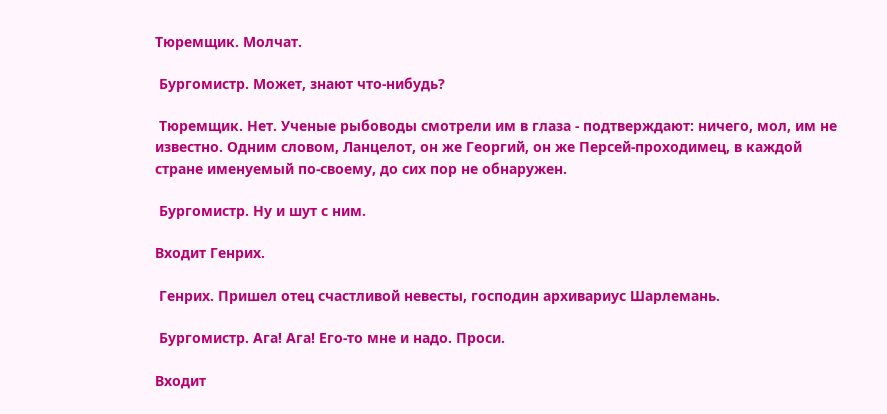Тюремщик. Молчат.

 Бургомистр. Может, знают что-нибудь?

 Тюремщик. Нет. Ученые рыбоводы смотрели им в глаза - подтверждают: ничего, мол, им не известно. Одним словом, Ланцелот, он же Георгий, он же Персей-проходимец, в каждой стране именуемый по-своему, до сих пор не обнаружен.

 Бургомистр. Ну и шут с ним.

Входит Генрих.

 Генрих. Пришел отец счастливой невесты, господин архивариус Шарлемань.

 Бургомистр. Ага! Ага! Его-то мне и надо. Проси.

Входит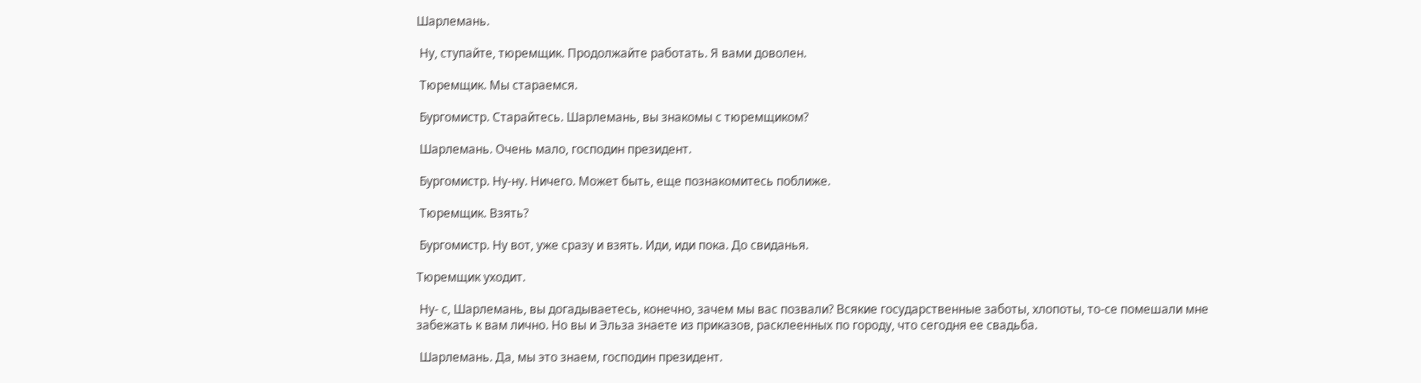Шарлемань.

 Ну, ступайте, тюремщик. Продолжайте работать. Я вами доволен.

 Тюремщик. Мы стараемся.

 Бургомистр. Старайтесь. Шарлемань, вы знакомы с тюремщиком?

 Шарлемань. Очень мало, господин президент.

 Бургомистр. Ну-ну. Ничего. Может быть, еще познакомитесь поближе.

 Тюремщик. Взять?

 Бургомистр. Ну вот, уже сразу и взять. Иди, иди пока. До свиданья.

Тюремщик уходит.

 Ну- с, Шарлемань, вы догадываетесь, конечно, зачем мы вас позвали? Всякие государственные заботы, хлопоты, то-се помешали мне забежать к вам лично. Но вы и Эльза знаете из приказов, расклеенных по городу, что сегодня ее свадьба.

 Шарлемань. Да, мы это знаем, господин президент.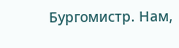Бургомистр. Нам,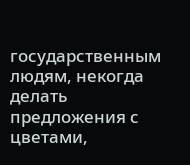государственным людям, некогда делать предложения с цветами,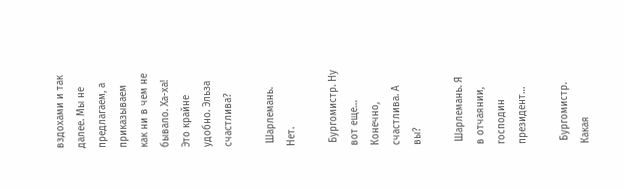вздохами и так далее. Мы не предлагаем, а приказываем как ни в чем не бывало. Ха-ха! Это крайне удобно. Эльза счастлива?

 Шарлемань. Нет.

 Бургомистр. Ну вот еще… Конечно, счастлива. А вы?

 Шарлемань. Я в отчаянии, господин президент…

 Бургомистр. Какая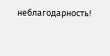неблагодарность!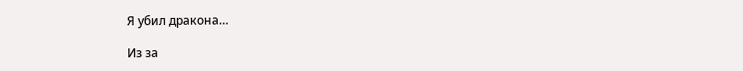Я убил дракона…

Из за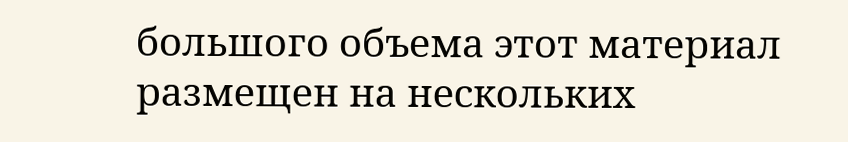большого объема этот материал размещен на нескольких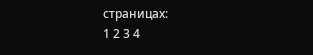страницах:
1 2 3 4